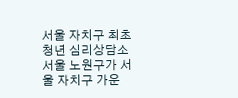서울 자치구 최초 청년 심리상담소
서울 노원구가 서울 자치구 가운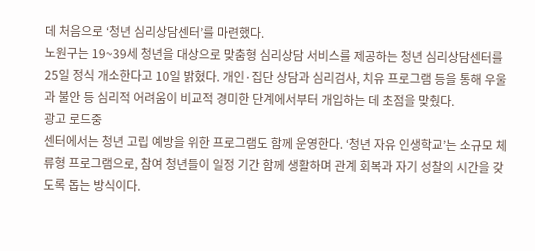데 처음으로 ‘청년 심리상담센터’를 마련했다.
노원구는 19~39세 청년을 대상으로 맞춤형 심리상담 서비스를 제공하는 청년 심리상담센터를 25일 정식 개소한다고 10일 밝혔다. 개인·집단 상담과 심리검사, 치유 프로그램 등을 통해 우울과 불안 등 심리적 어려움이 비교적 경미한 단계에서부터 개입하는 데 초점을 맞췄다.
광고 로드중
센터에서는 청년 고립 예방을 위한 프로그램도 함께 운영한다. ‘청년 자유 인생학교’는 소규모 체류형 프로그램으로, 참여 청년들이 일정 기간 함께 생활하며 관계 회복과 자기 성찰의 시간을 갖도록 돕는 방식이다.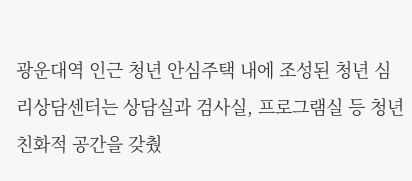광운대역 인근 청년 안심주택 내에 조성된 청년 심리상담센터는 상담실과 검사실, 프로그램실 등 청년 친화적 공간을 갖췄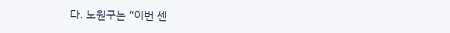다. 노원구는 “이번 센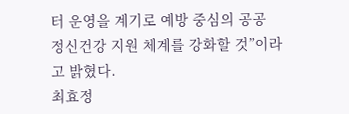터 운영을 계기로 예방 중심의 공공 정신건강 지원 체계를 강화할 것”이라고 밝혔다.
최효정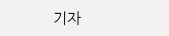기자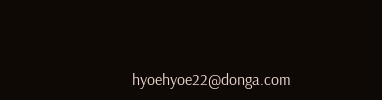hyoehyoe22@donga.com